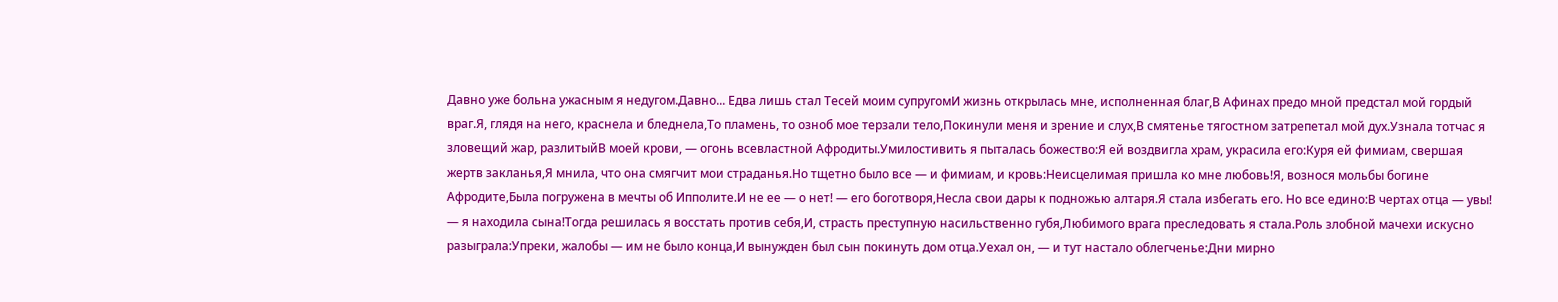Давно уже больна ужасным я недугом.Давно... Едва лишь стал Тесей моим супругомИ жизнь открылась мне, исполненная благ,В Афинах предо мной предстал мой гордый враг.Я, глядя на него, краснела и бледнела,То пламень, то озноб мое терзали тело,Покинули меня и зрение и слух,В смятенье тягостном затрепетал мой дух.Узнала тотчас я зловещий жар, разлитыйВ моей крови, — огонь всевластной Афродиты.Умилостивить я пыталась божество:Я ей воздвигла храм, украсила его:Куря ей фимиам, свершая жертв закланья,Я мнила, что она смягчит мои страданья.Но тщетно было все — и фимиам, и кровь:Неисцелимая пришла ко мне любовь!Я, вознося мольбы богине Афродите,Была погружена в мечты об Ипполите.И не ее — о нет! — его боготворя,Несла свои дары к подножью алтаря.Я стала избегать его. Но все едино:В чертах отца — увы! — я находила сына!Тогда решилась я восстать против себя,И, страсть преступную насильственно губя,Любимого врага преследовать я стала.Роль злобной мачехи искусно разыграла:Упреки, жалобы — им не было конца,И вынужден был сын покинуть дом отца.Уехал он, — и тут настало облегченье:Дни мирно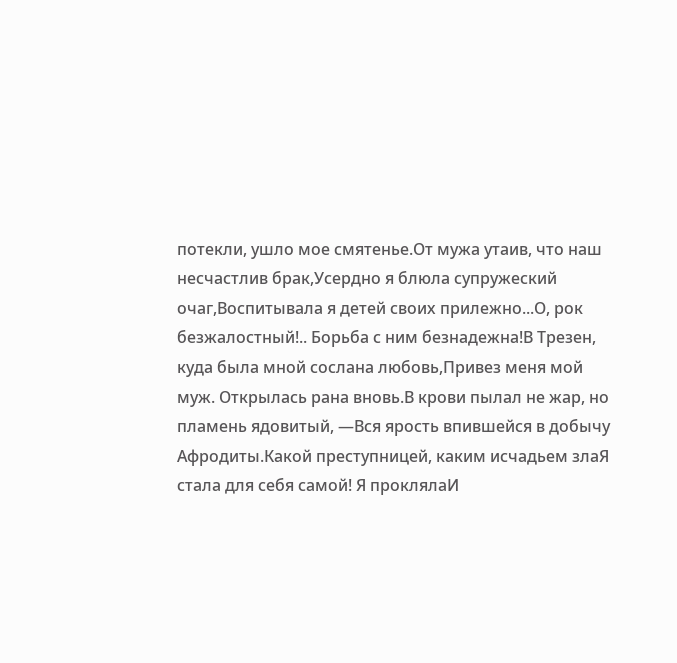потекли, ушло мое смятенье.От мужа утаив, что наш несчастлив брак,Усердно я блюла супружеский очаг,Воспитывала я детей своих прилежно...О, рок безжалостный!.. Борьба с ним безнадежна!В Трезен, куда была мной сослана любовь,Привез меня мой муж. Открылась рана вновь.В крови пылал не жар, но пламень ядовитый, —Вся ярость впившейся в добычу Афродиты.Какой преступницей, каким исчадьем злаЯ стала для себя самой! Я проклялаИ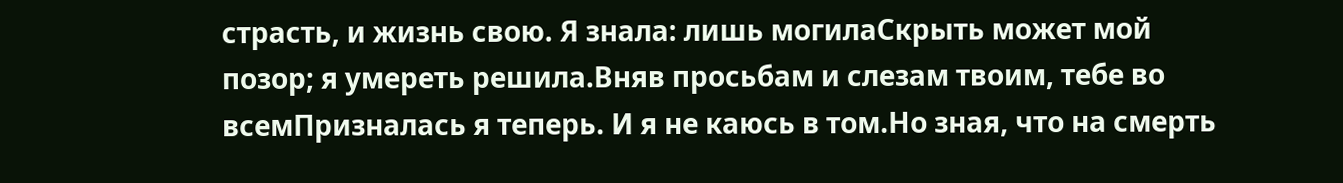страсть, и жизнь свою. Я знала: лишь могилаСкрыть может мой позор; я умереть решила.Вняв просьбам и слезам твоим, тебе во всемПризналась я теперь. И я не каюсь в том.Но зная, что на смерть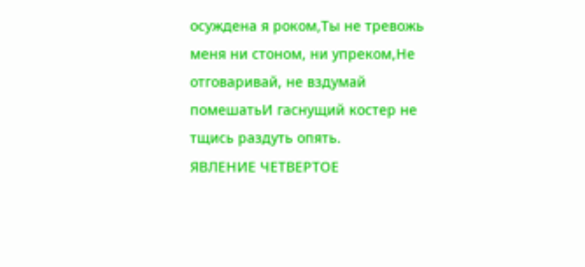осуждена я роком,Ты не тревожь меня ни стоном, ни упреком,Не отговаривай, не вздумай помешатьИ гаснущий костер не тщись раздуть опять.
ЯВЛЕНИЕ ЧЕТВЕРТОЕ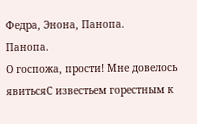Федра, Энона, Панопа.
Панопа.
О госпожа, прости! Мне довелось явитьсяС известьем горестным к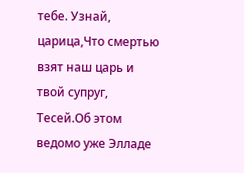тебе. Узнай, царица,Что смертью взят наш царь и твой супруг, Тесей.Об этом ведомо уже Элладе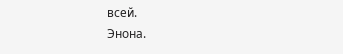всей.
Энона.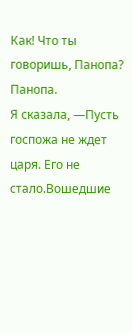Как! Что ты говоришь, Панопа?
Панопа.
Я сказала, —Пусть госпожа не ждет царя. Его не стало.Вошедшие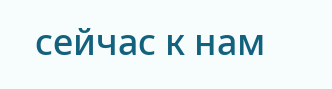сейчас к нам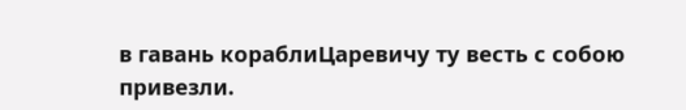в гавань кораблиЦаревичу ту весть с собою привезли.